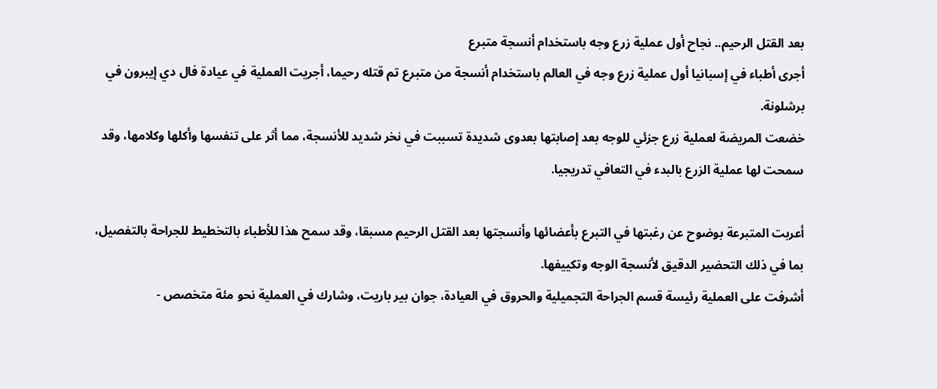بعد القتل الرحيم.. نجاح أول عملية زرع وجه باستخدام أنسجة متبرع
أجرى أطباء في إسبانيا أول عملية زرع وجه في العالم باستخدام أنسجة من متبرع تم قتله رحيما، أجريت العملية في عيادة فال دي إيبرون في برشلونة.
خضعت المريضة لعملية زرع جزئي للوجه بعد إصابتها بعدوى شديدة تسببت في نخر شديد للأنسجة، مما أثر على تنفسها وأكلها وكلامها، وقد سمحت لها عملية الزرع بالبدء في التعافي تدريجيا.

أعربت المتبرعة بوضوح عن رغبتها في التبرع بأعضائها وأنسجتها بعد القتل الرحيم مسبقا، وقد سمح هذا للأطباء بالتخطيط للجراحة بالتفصيل، بما في ذلك التحضير الدقيق لأنسجة الوجه وتكييفها.
أشرفت على العملية رئيسة قسم الجراحة التجميلية والحروق في العيادة، جوان بير باريت، وشارك في العملية نحو مئة متخصص -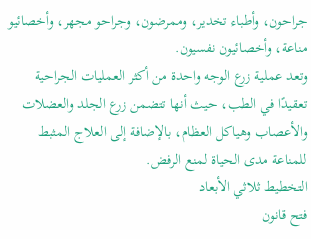جراحون، وأطباء تخدير، وممرضون، وجراحو مجهر، وأخصائيو مناعة، وأخصائيون نفسيون.
وتعد عملية زرع الوجه واحدة من أكثر العمليات الجراحية تعقيدًا في الطب، حيث أنها تتضمن زرع الجلد والعضلات والأعصاب وهياكل العظام، بالإضافة إلى العلاج المثبط للمناعة مدى الحياة لمنع الرفض.
التخطيط ثلاثي الأبعاد
فتح قانون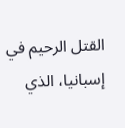القتل الرحيم في إسبانيا، الذي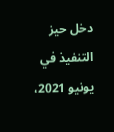دخل حيز التنفيذ في يونيو 2021،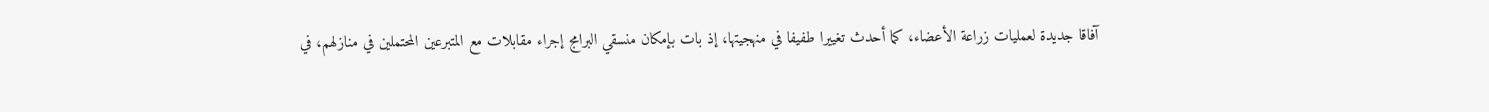آفاقا جديدة لعمليات زراعة الأعضاء، كما أحدث تغييرا طفيفا في منهجيتها، إذ بات بإمكان منسقي البرامج إجراء مقابلات مع المتبرعين المحتملين في منازلهم، في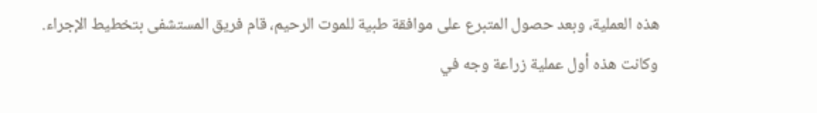هذه العملية، وبعد حصول المتبرع على موافقة طبية للموت الرحيم، قام فريق المستشفى بتخطيط الإجراء.
وكانت هذه أول عملية زراعة وجه في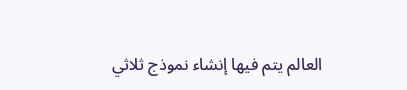العالم يتم فيها إنشاء نموذج ثلاثي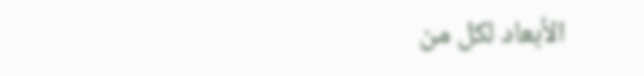الأبعاد لكل من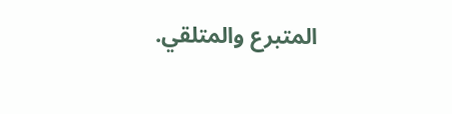المتبرع والمتلقي.